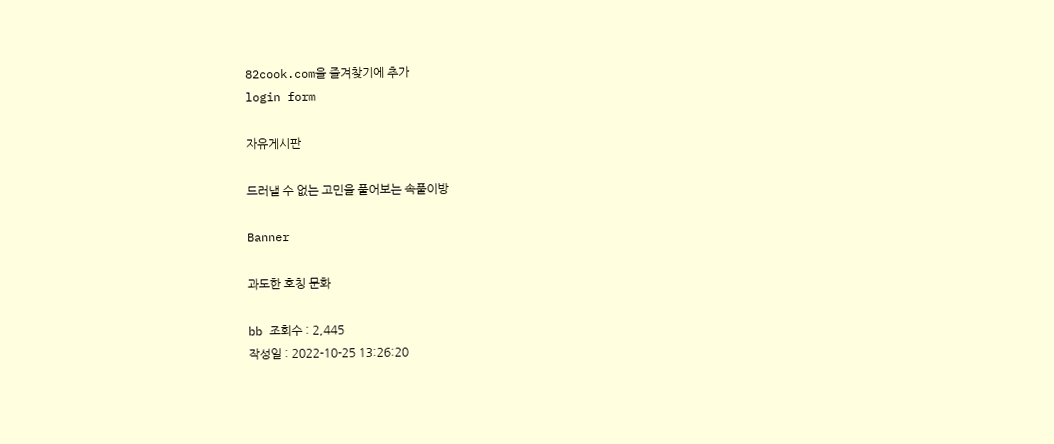82cook.com을 즐겨찾기에 추가
login form

자유게시판

드러낼 수 없는 고민을 풀어보는 속풀이방

Banner

과도한 호칭 문화

bb 조회수 : 2,445
작성일 : 2022-10-25 13:26:20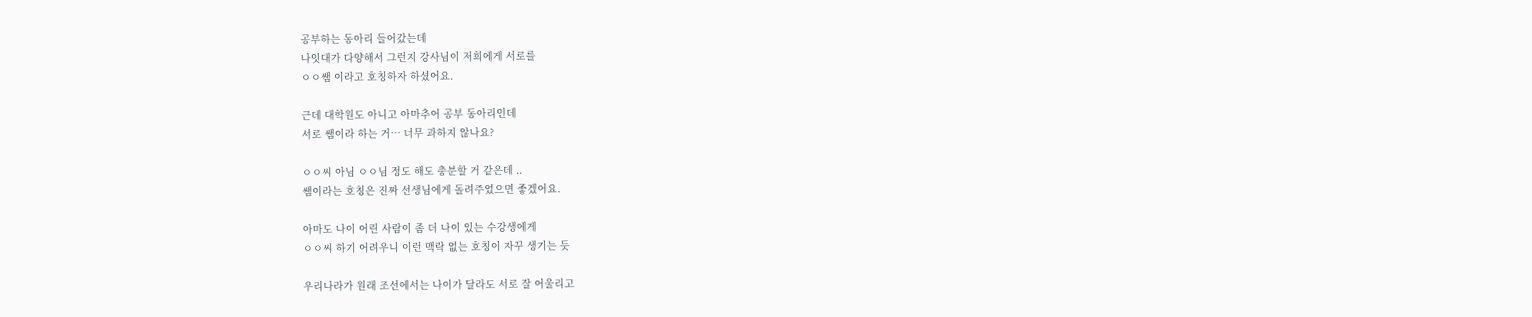공부하는 동아리 들어갔는데
나잇대가 다양해서 그런지 강사님이 저희에게 서로를
ㅇㅇ쌤 이라고 호칭하자 하셨어요.

근데 대학원도 아니고 아마추어 공부 동아리인데
서로 쌤이라 하는 거… 너무 과하지 않나요?

ㅇㅇ씨 아님 ㅇㅇ님 정도 해도 충분할 거 같은데 ..
쌤이라는 호칭은 진짜 선생님에게 돌려주었으면 좋겠어요.

아마도 나이 어린 사람이 좀 더 나이 있는 수강생에게
ㅇㅇ씨 하기 어려우니 이런 맥락 없는 호칭이 자꾸 생기는 듯

우리나라가 원래 조선에서는 나이가 달라도 서로 잘 어울리고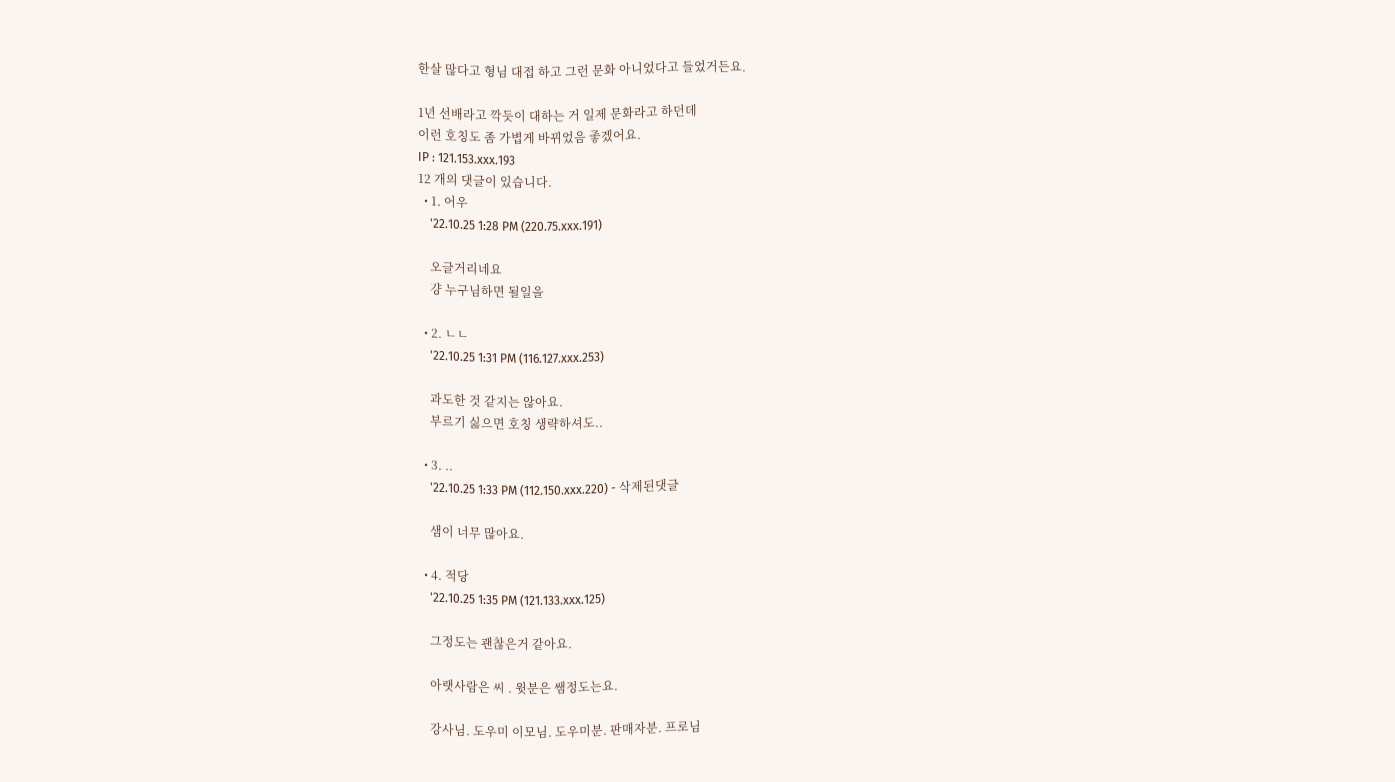한살 많다고 형님 대접 하고 그런 문화 아니었다고 들었거든요.

1년 선배라고 깍듯이 대하는 거 일제 문화라고 하던데
이런 호칭도 좀 가볍게 바뀌었음 좋겠어요.
IP : 121.153.xxx.193
12 개의 댓글이 있습니다.
  • 1. 어우
    '22.10.25 1:28 PM (220.75.xxx.191)

    오글거리네요
    걍 누구님하면 될일을

  • 2. ㄴㄴ
    '22.10.25 1:31 PM (116.127.xxx.253)

    과도한 것 같지는 않아요.
    부르기 싫으면 호칭 생략하셔도..

  • 3. ..
    '22.10.25 1:33 PM (112.150.xxx.220) - 삭제된댓글

    샘이 너무 많아요.

  • 4. 적당
    '22.10.25 1:35 PM (121.133.xxx.125)

    그정도는 괜찮은거 같아요.

    아랫사람은 씨 . 윗분은 쌤정도는요.

    강사님. 도우미 이모님. 도우미분. 판매자분. 프로님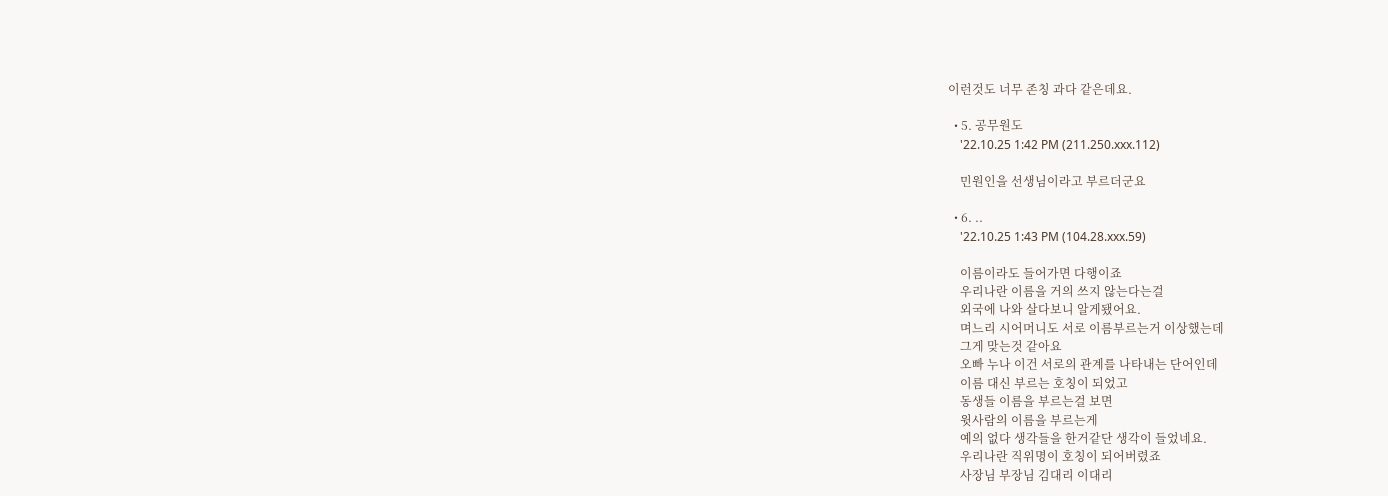이런것도 너무 존칭 과다 같은데요.

  • 5. 공무원도
    '22.10.25 1:42 PM (211.250.xxx.112)

    민원인을 선생님이라고 부르더군요

  • 6. ..
    '22.10.25 1:43 PM (104.28.xxx.59)

    이름이라도 들어가면 다행이죠
    우리나란 이름을 거의 쓰지 않는다는걸
    외국에 나와 살다보니 알게됐어요.
    며느리 시어머니도 서로 이름부르는거 이상했는데
    그게 맞는것 같아요
    오빠 누나 이건 서로의 관계를 나타내는 단어인데
    이름 대신 부르는 호칭이 되었고
    동생들 이름을 부르는걸 보면
    윗사람의 이름을 부르는게
    예의 없다 생각들을 한거같단 생각이 들었네요.
    우리나란 직위명이 호칭이 되어버렸죠
    사장님 부장님 김대리 이대리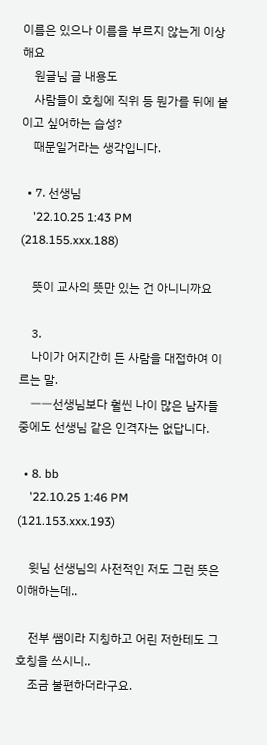이름은 있으나 이름을 부르지 않는게 이상해요
    원글님 글 내용도
    사람들이 호칭에 직위 등 뭔가를 뒤에 붙이고 싶어하는 습성?
    때문일거라는 생각입니다.

  • 7. 선생님
    '22.10.25 1:43 PM (218.155.xxx.188)

    뜻이 교사의 뜻만 있는 건 아니니까요

    3.
    나이가 어지간히 든 사람을 대접하여 이르는 말.
    ㅡㅡ선생님보다 훨씬 나이 많은 남자들 중에도 선생님 같은 인격자는 없답니다.

  • 8. bb
    '22.10.25 1:46 PM (121.153.xxx.193)

    윗님 선생님의 사전적인 저도 그런 뜻은 이해하는데..

    전부 쌤이라 지칭하고 어린 저한테도 그 호칭을 쓰시니..
    조금 불편하더라구요.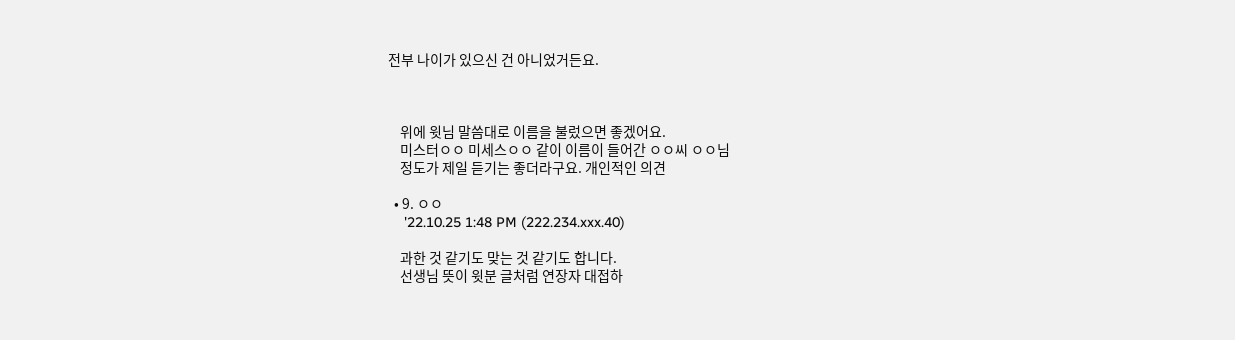전부 나이가 있으신 건 아니었거든요.



    위에 윗님 말씀대로 이름을 불렀으면 좋겠어요.
    미스터ㅇㅇ 미세스ㅇㅇ 같이 이름이 들어간 ㅇㅇ씨 ㅇㅇ님
    정도가 제일 듣기는 좋더라구요. 개인적인 의견

  • 9. ㅇㅇ
    '22.10.25 1:48 PM (222.234.xxx.40)

    과한 것 같기도 맞는 것 같기도 합니다.
    선생님 뜻이 윗분 글처럼 연장자 대접하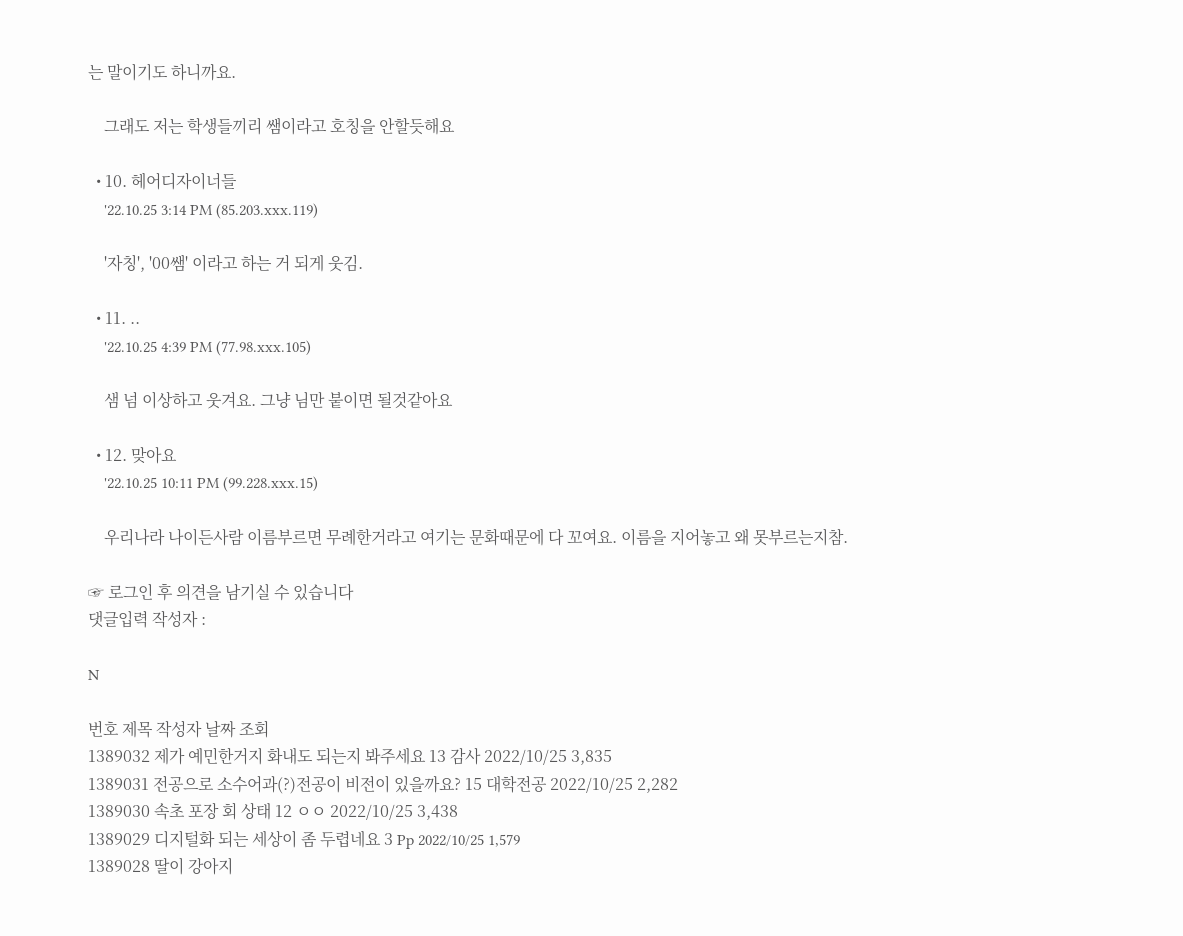는 말이기도 하니까요.

    그래도 저는 학생들끼리 쌤이라고 호칭을 안할듯해요

  • 10. 헤어디자이너들
    '22.10.25 3:14 PM (85.203.xxx.119)

    '자칭', '00쌤' 이라고 하는 거 되게 웃김.

  • 11. ..
    '22.10.25 4:39 PM (77.98.xxx.105)

    샘 넘 이상하고 웃겨요. 그냥 님만 붙이면 될것같아요

  • 12. 맞아요
    '22.10.25 10:11 PM (99.228.xxx.15)

    우리나라 나이든사람 이름부르면 무례한거라고 여기는 문화때문에 다 꼬여요. 이름을 지어놓고 왜 못부르는지참.

☞ 로그인 후 의견을 남기실 수 있습니다
댓글입력 작성자 :

N

번호 제목 작성자 날짜 조회
1389032 제가 예민한거지 화내도 되는지 봐주세요 13 감사 2022/10/25 3,835
1389031 전공으로 소수어과(?)전공이 비전이 있을까요? 15 대학전공 2022/10/25 2,282
1389030 속초 포장 회 상태 12 ㅇㅇ 2022/10/25 3,438
1389029 디지털화 되는 세상이 좀 두렵네요 3 Pp 2022/10/25 1,579
1389028 딸이 강아지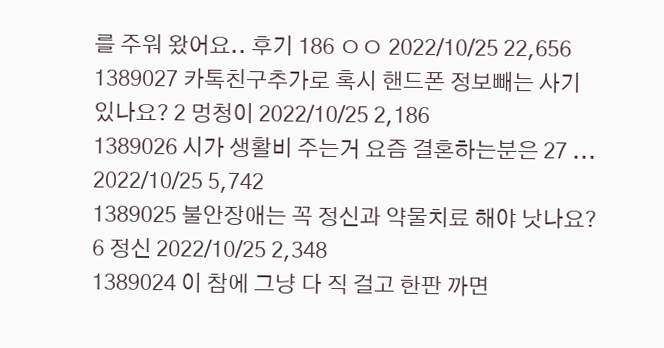를 주워 왔어요.. 후기 186 ㅇㅇ 2022/10/25 22,656
1389027 카톡친구추가로 혹시 핸드폰 정보빼는 사기 있나요? 2 멍청이 2022/10/25 2,186
1389026 시가 생활비 주는거 요즘 결혼하는분은 27 ... 2022/10/25 5,742
1389025 불안장애는 꼭 정신과 약물치료 해야 낫나요? 6 정신 2022/10/25 2,348
1389024 이 참에 그냥 다 직 걸고 한판 까면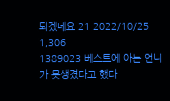되겠네요 21 2022/10/25 1,306
1389023 베스트에 아는 언니가 못생겼다고 했다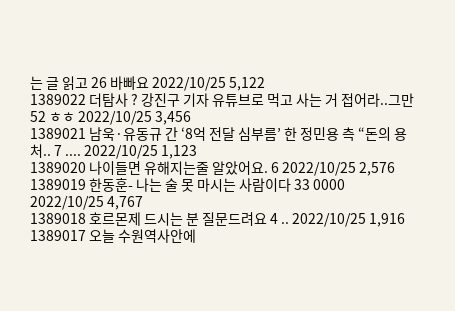는 글 읽고 26 바빠요 2022/10/25 5,122
1389022 더탐사 ? 강진구 기자 유튜브로 먹고 사는 거 접어라..그만 52 ㅎㅎ 2022/10/25 3,456
1389021 남욱·유동규 간 ‘8억 전달 심부름’ 한 정민용 측 “돈의 용처.. 7 .... 2022/10/25 1,123
1389020 나이들면 유해지는줄 알았어요. 6 2022/10/25 2,576
1389019 한동훈- 나는 술 못 마시는 사람이다 33 0000 2022/10/25 4,767
1389018 호르몬제 드시는 분 질문드려요 4 .. 2022/10/25 1,916
1389017 오늘 수원역사안에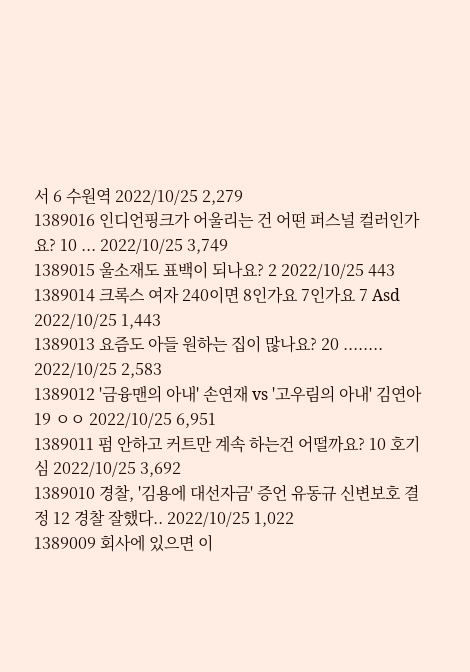서 6 수원역 2022/10/25 2,279
1389016 인디언핑크가 어울리는 건 어떤 퍼스널 컬러인가요? 10 ... 2022/10/25 3,749
1389015 울소재도 표백이 되나요? 2 2022/10/25 443
1389014 크록스 여자 240이면 8인가요 7인가요 7 Asd 2022/10/25 1,443
1389013 요즘도 아들 원하는 집이 많나요? 20 ........ 2022/10/25 2,583
1389012 '금융맨의 아내' 손연재 vs '고우림의 아내' 김연아 19 ㅇㅇ 2022/10/25 6,951
1389011 펌 안하고 커트만 계속 하는건 어떨까요? 10 호기심 2022/10/25 3,692
1389010 경찰, '김용에 대선자금' 증언 유동규 신변보호 결정 12 경찰 잘했다.. 2022/10/25 1,022
1389009 회사에 있으면 이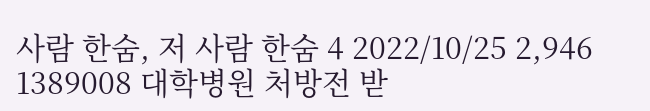사람 한숨, 저 사람 한숨 4 2022/10/25 2,946
1389008 대학병원 처방전 받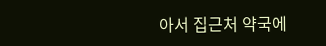아서 집근처 약국에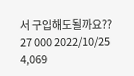서 구입해도될까요?? 27 000 2022/10/25 4,069